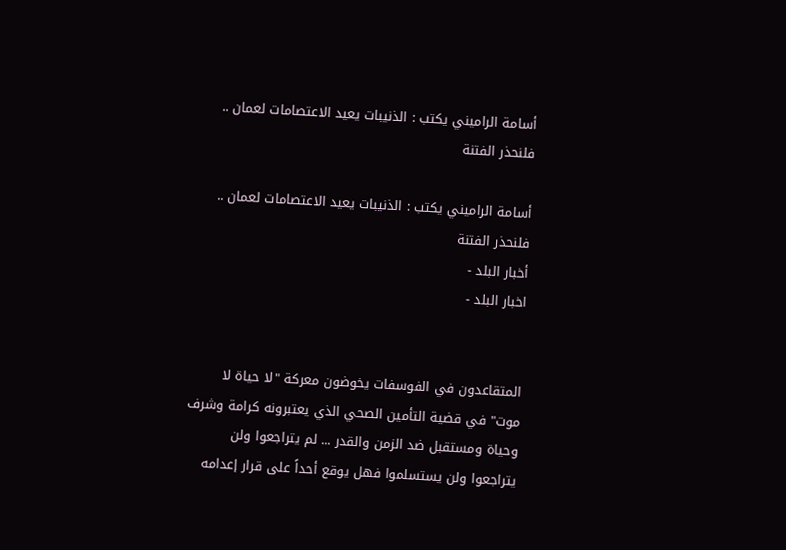أسامة الراميني يكتب : الذنيبات يعيد الاعتصامات لعمان .. فلنحذر الفتنة

أسامة الراميني يكتب : الذنيبات يعيد الاعتصامات لعمان .. فلنحذر الفتنة
أخبار البلد -
اخبار البلد -


المتقاعدون في الفوسفات يخوضون معركة "لا حياة لا موت" في قضية التأمين الصحي الذي يعتبرونه كرامة وشرف وحياة ومستقبل ضد الزمن والقدر ... لم يتراجعوا ولن يتراجعوا ولن يستسلموا فهل يوقع أحداً على قرار إعدامه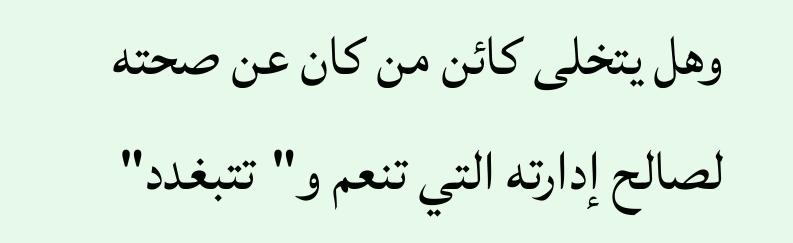وهل يتخلى كائن من كان عن صحته لصالح إدارته التي تنعم و"تتبغدد"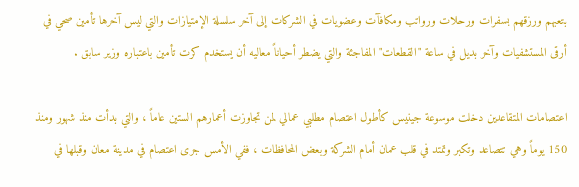بتعبهم ورزقهم بسفرات ورحلات ورواتب ومكافآت وعضويات في الشركات إلى آخر سلسلة الإمتيازات والتي ليس آخرها تأمين صحي في أرقى المستشفيات وآخر بديل في ساعة "القطعات" المفاجئة والتي يضطر أحياناً معاليه أن يستخدم كرت تأمين باعتباره وزير سابق .

اعتصامات المتقاعدين دخلت موسوعة جينيس كأطول اعتصام مطلبي عمالي لمن تجاوزت أعمارهم الستين عاماً ، والتي بدأت منذ شهور ومنذ 150 يوماً وهي تتصاعد وتكبر وتمتد في قلب عمان أمام الشركة وبعض المحافظات ، ففي الأمس جرى اعتصام في مدينة معان وقبلها في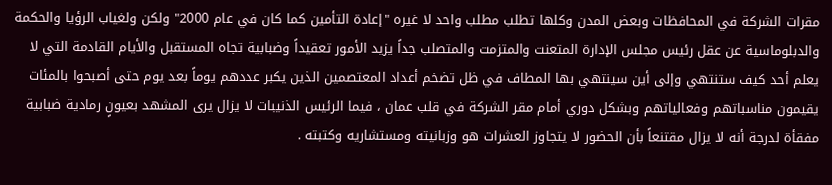مقرات الشركة في المحافظات وبعض المدن وكلها تطلب مطلب واحد لا غيره "إعادة التأمين كما كان في عام 2000" ولكن ولغياب الرؤيا والحكمة والدبلوماسية عن عقل رئيس مجلس الإدارة المتعنت والمتزمت والمتصلب جداً يزيد الأمور تعقيداً وضبابية تجاه المستقبل والأيام القادمة التي لا يعلم أحد كيف ستنتهي وإلى أين سينتهي بها المطاف في ظل تضخم أعداد المعتصمين الذين يكبر عددهم يوماً بعد يوم حتى أصبحوا بالمئات يقيمون مناسباتهم وفعالياتهم وبشكل دوري أمام مقر الشركة في قلب عمان ، فيما الرئيس الذنيبات لا يزال يرى المشهد بعيونٍ رمادية ضبابية مفقأة لدرجة أنه لا يزال مقتنعاً بأن الحضور لا يتجاوز العشرات هو وزبانيته ومستشاريه وكتبته .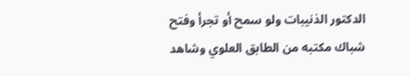الدكتور الذنيبات ولو سمح أو تجرأ وفتح شباك مكتبه من الطابق العلوي وشاهد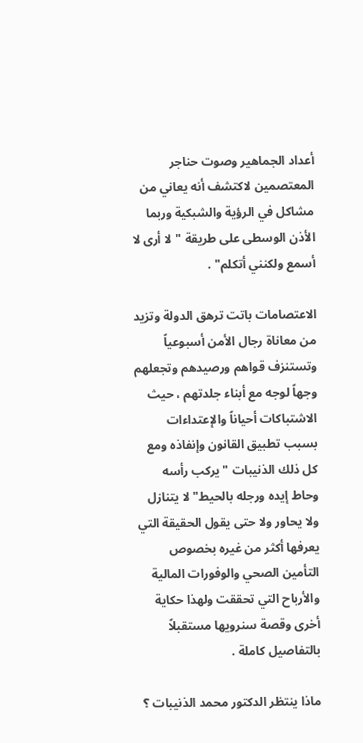أعداد الجماهير وصوت حناجر المعتصمين لاكتشف أنه يعاني من مشاكل في الرؤية والشبكية وربما الأذن الوسطى على طريقة "لا أرى لا أسمع ولكنني أتكلم" .

الاعتصامات باتت ترهق الدولة وتزيد من معاناة رجال الأمن أسبوعياً وتستنزف قواهم ورصيدهم وتجعلهم وجهاً لوجه مع أبناء جلدتهم ، حيث الاشتباكات أحياناً والإعتداءات بسبب تطبيق القانون وإنفاذه ومع كل ذلك الذنيبات "يركب رأسه وحاط إيده ورجله بالحيط" لا يتنازل ولا يحاور ولا حتى يقول الحقيقة التي يعرفها أكثر من غيره بخصوص التأمين الصحي والوفورات المالية والأرباح التي تحققت ولهذا حكاية أخرى وقصة سنرويها مستقبلاً بالتفاصيل كاملة .

ماذا ينتظر الدكتور محمد الذنيبات ؟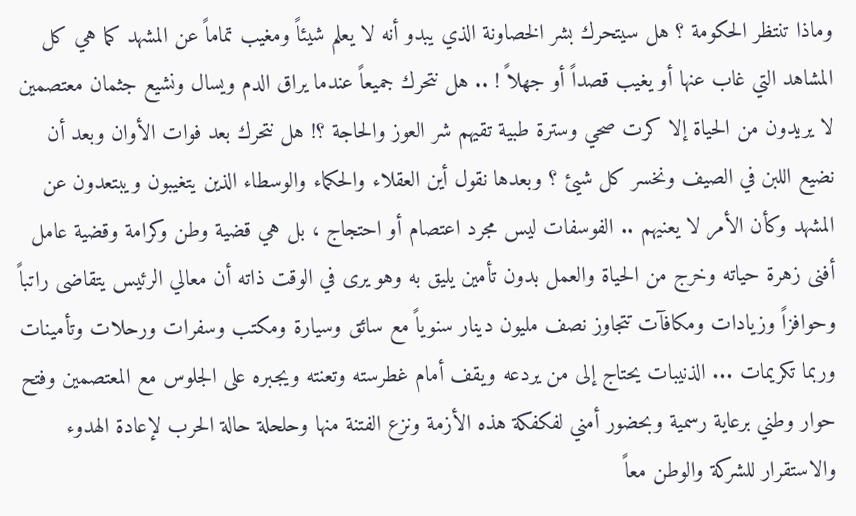وماذا تنتظر الحكومة ؟ هل سيتحرك بشر الخصاونة الذي يبدو أنه لا يعلم شيئاً ومغيب تماماً عن المشهد كما هي كل المشاهد التي غاب عنها أو يغيب قصداً أو جهلاً ! .. هل نتحرك جميعاً عندما يراق الدم ويسال ونشيع جثمان معتصمين لا يريدون من الحياة إلا كرت صحي وسترة طبية تقيهم شر العوز والحاجة ؟! هل نتحرك بعد فوات الأوان وبعد أن نضيع اللبن في الصيف ونخسر كل شيئ ؟ وبعدها نقول أين العقلاء والحكماء والوسطاء الذين يتغيبون ويبتعدون عن المشهد وكأن الأمر لا يعنيهم .. الفوسفات ليس مجرد اعتصام أو احتجاج ، بل هي قضية وطن وكرامة وقضية عامل أفنى زهرة حياته وخرج من الحياة والعمل بدون تأمين يليق به وهو يرى في الوقت ذاته أن معالي الرئيس يتقاضى راتباً وحوافزاً وزيادات ومكافآت تتجاوز نصف مليون دينار سنوياً مع سائق وسيارة ومكتب وسفرات ورحلات وتأمينات وربما تكريمات ... الذنيبات يحتاج إلى من يردعه ويقف أمام غطرسته وتعنته ويجبره على الجلوس مع المعتصمين وفتح حوار وطني برعاية رسمية وبحضور أمني لفكفكة هذه الأزمة ونزع الفتنة منها وحلحلة حالة الحرب لإعادة الهدوء والاستقرار للشركة والوطن معاً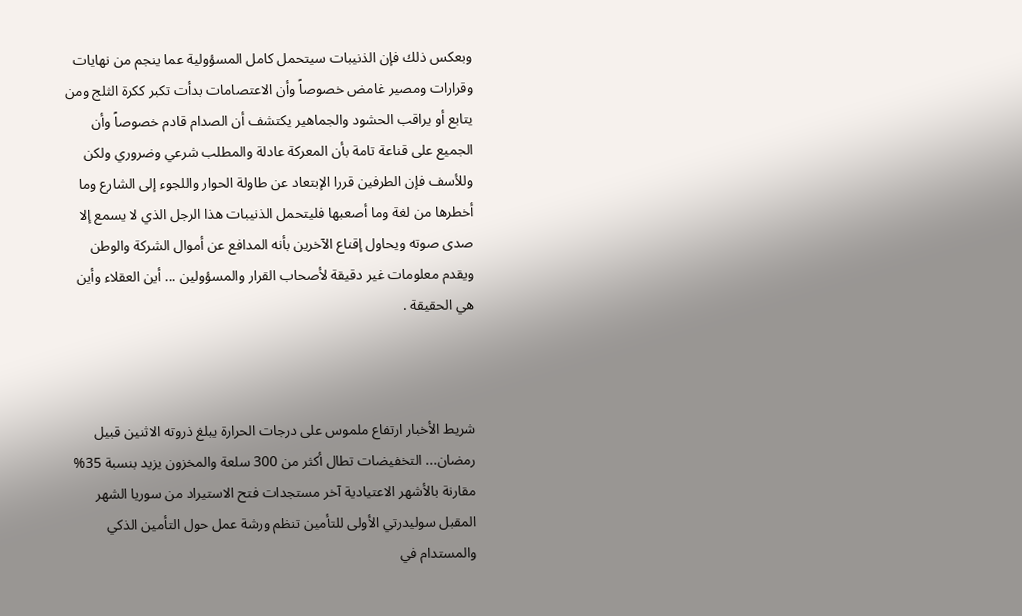وبعكس ذلك فإن الذنيبات سيتحمل كامل المسؤولية عما ينجم من نهايات وقرارات ومصير غامض خصوصاً وأن الاعتصامات بدأت تكبر ككرة الثلج ومن يتابع أو يراقب الحشود والجماهير يكتشف أن الصدام قادم خصوصاً وأن الجميع على قناعة تامة بأن المعركة عادلة والمطلب شرعي وضروري ولكن وللأسف فإن الطرفين قررا الإبتعاد عن طاولة الحوار واللجوء إلى الشارع وما أخطرها من لغة وما أصعبها فليتحمل الذنيبات هذا الرجل الذي لا يسمع إلا صدى صوته ويحاول إقناع الآخرين بأنه المدافع عن أموال الشركة والوطن ويقدم معلومات غير دقيقة لأصحاب القرار والمسؤولين ... أين العقلاء وأين هي الحقيقة .



شريط الأخبار ارتفاع ملموس على درجات الحرارة يبلغ ذروته الاثنين قبيل رمضان... التخفيضات تطال أكثر من 300 سلعة والمخزون يزيد بنسبة 35% مقارنة بالأشهر الاعتيادية آخر مستجدات فتح الاستيراد من سوريا الشهر المقبل سوليدرتي الأولى للتأمين تنظم ورشة عمل حول التأمين الذكي والمستدام في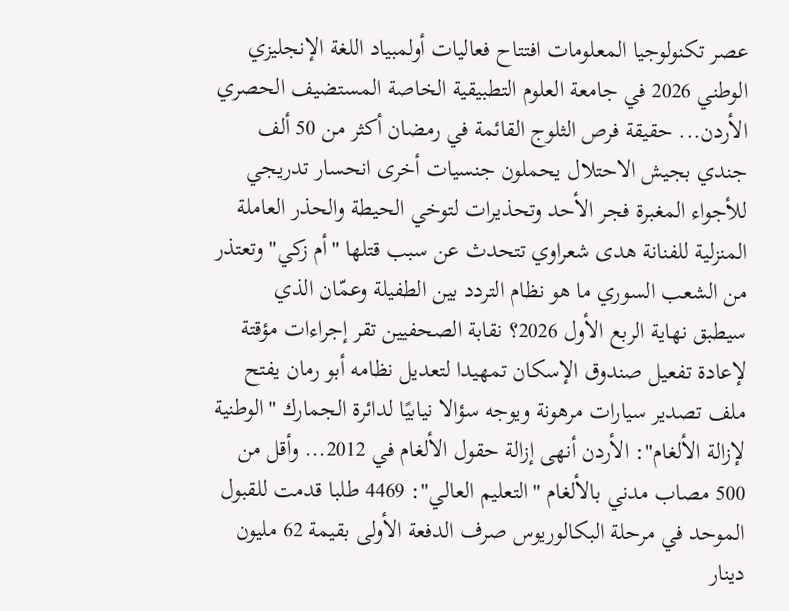عصر تكنولوجيا المعلومات افتتاح فعاليات أولمبياد اللغة الإنجليزي الوطني 2026 في جامعة العلوم التطبيقية الخاصة المستضيف الحصري الأردن... حقيقة فرص الثلوج القائمة في رمضان أكثر من 50 ألف جندي بجيش الاحتلال يحملون جنسيات أخرى انحسار تدريجي للأجواء المغبرة فجر الأحد وتحذيرات لتوخي الحيطة والحذر العاملة المنزلية للفنانة هدى شعراوي تتحدث عن سبب قتلها "أم زكي" وتعتذر من الشعب السوري ما هو نظام التردد بين الطفيلة وعمّان الذي سيطبق نهاية الربع الأول 2026؟ نقابة الصحفيين تقر إجراءات مؤقتة لإعادة تفعيل صندوق الإسكان تمهيدا لتعديل نظامه أبو رمان يفتح ملف تصدير سيارات مرهونة ويوجه سؤالا نيابيًا لدائرة الجمارك "الوطنية لإزالة الألغام": الأردن أنهى إزالة حقول الألغام في 2012... وأقل من 500 مصاب مدني بالألغام "التعليم العالي": 4469 طلبا قدمت للقبول الموحد في مرحلة البكالوريوس صرف الدفعة الأولى بقيمة 62 مليون دينار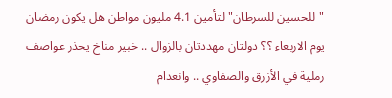"للحسين للسرطان" لتأمين 4.1 مليون مواطن هل يكون رمضان يوم الاربعاء ؟؟ دولتان مهددتان بالزوال .. خبير مناخ يحذر عواصف رملية في الأزرق والصفاوي .. وانعدام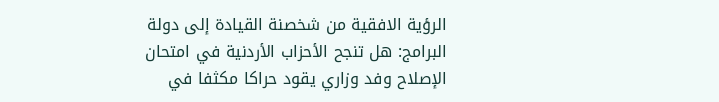الرؤية الافقية من شخصنة القيادة إلى دولة البرامج: هل تنجح الأحزاب الأردنية في امتحان الإصلاح وفد وزاري يقود حراكا مكثفا في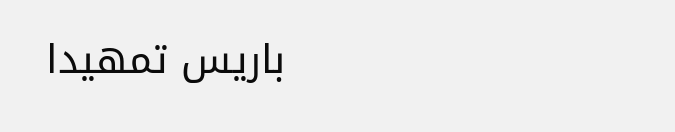باريس تمهيدا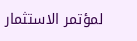لمؤتمر الاستثمار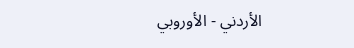الأردني - الأوروبي